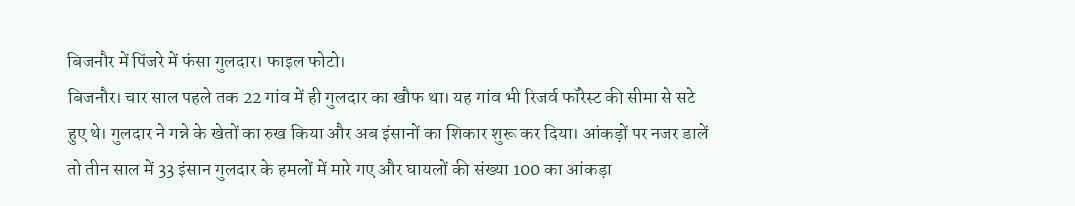बिजनौर में पिंजरे में फंसा गुलदार। फाइल फोटो।
बिजनौर। चार साल पहले तक 22 गांव में ही गुलदार का खौफ था। यह गांव भी रिजर्व फॉरेस्ट की सीमा से सटे हुए थे। गुलदार ने गन्ने के खेतों का रुख किया और अब इंसानों का शिकार शुरू कर दिया। आंकड़ों पर नजर डालें तो तीन साल में 33 इंसान गुलदार के हमलों में मारे गए और घायलों की संख्या 100 का आंकड़ा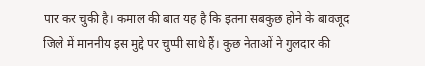पार कर चुकी है। कमाल की बात यह है कि इतना सबकुछ होने के बावजूद जिले में माननीय इस मुद्दे पर चुप्पी साधे हैं। कुछ नेताओं ने गुलदार की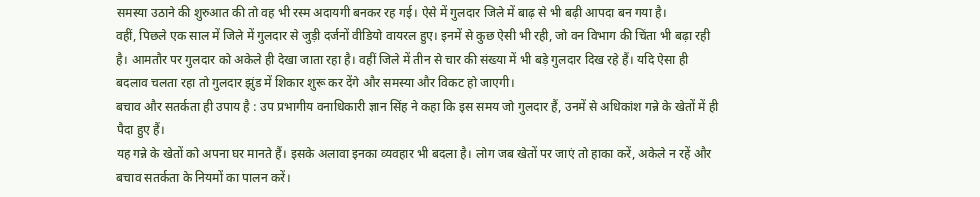समस्या उठाने की शुरुआत की तो वह भी रस्म अदायगी बनकर रह गई। ऐसे में गुलदार जिले में बाढ़ से भी बढ़ी आपदा बन गया है।
वहीं, पिछले एक साल में जिले में गुलदार से जुड़ी दर्जनों वीडियो वायरल हुए। इनमें से कुछ ऐसी भी रही, जो वन विभाग की चिंता भी बढ़ा रही है। आमतौर पर गुलदार को अकेले ही देखा जाता रहा है। वहीं जिले में तीन से चार की संख्या में भी बड़े गुलदार दिख रहे हैं। यदि ऐसा ही बदलाव चलता रहा तो गुलदार झुंड में शिकार शुरू कर देंगे और समस्या और विकट हो जाएगी।
बचाव और सतर्कता ही उपाय है : उप प्रभागीय वनाधिकारी ज्ञान सिंह ने कहा कि इस समय जो गुलदार हैं, उनमें से अधिकांश गन्ने के खेतों में ही पैदा हुए हैं।
यह गन्ने के खेतों को अपना घर मानते हैं। इसके अलावा इनका व्यवहार भी बदला है। लोग जब खेतों पर जाएं तो हाका करें, अकेले न रहें और बचाव सतर्कता के नियमों का पालन करें।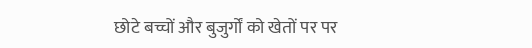छोटे बच्चों और बुजुर्गों को खेतों पर पर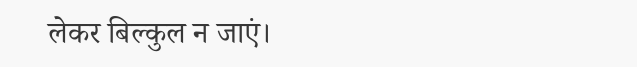लेकर बिल्कुल न जाएं।